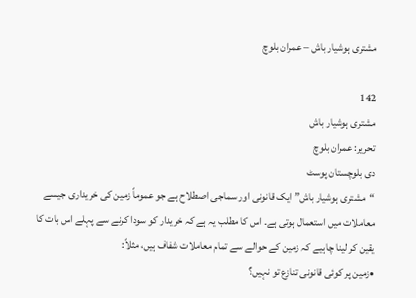مشتری ہوشیار باش – عمران بلوچ

142
مشتری ہوشیار باش
تحریر: عمران بلوچ
دی بلوچستان پوسٹ
“مشتری ہوشیار باش” ایک قانونی اور سماجی اصطلاح ہے جو عموماً زمین کی خریداری جیسے معاملات میں استعمال ہوتی ہے۔ اس کا مطلب یہ ہے کہ خریدار کو سودا کرنے سے پہلے اس بات کا یقین کر لینا چاہیے کہ زمین کے حوالے سے تمام معاملات شفاف ہیں، مثلاً:
•زمین پر کوئی قانونی تنازع تو نہیں؟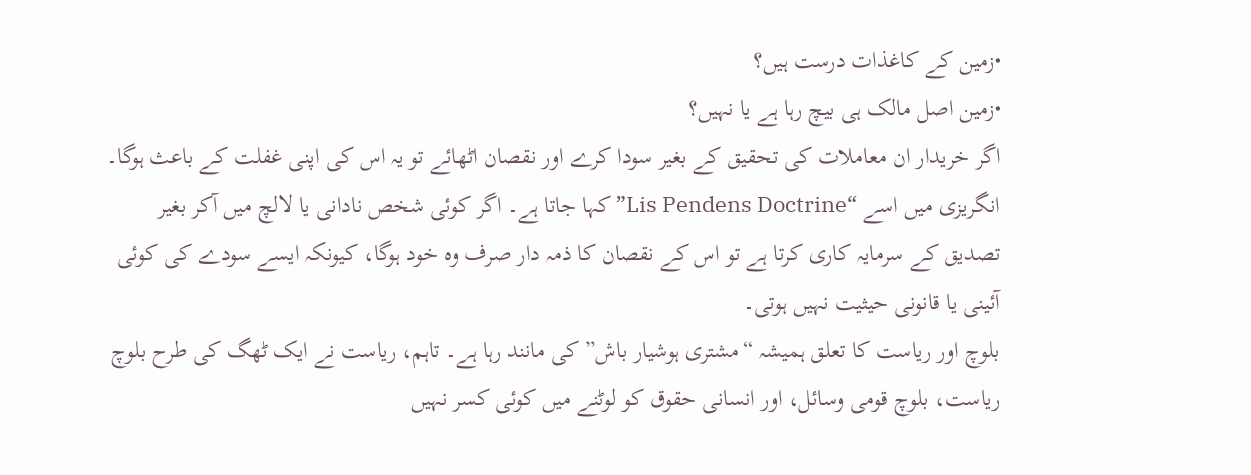•زمین کے کاغذات درست ہیں؟
•زمین اصل مالک ہی بیچ رہا ہے یا نہیں؟
اگر خریدار ان معاملات کی تحقیق کے بغیر سودا کرے اور نقصان اٹھائے تو یہ اس کی اپنی غفلت کے باعث ہوگا۔ انگریزی میں اسے “Lis Pendens Doctrine” کہا جاتا ہے۔ اگر کوئی شخص نادانی یا لالچ میں آکر بغیر تصدیق کے سرمایہ کاری کرتا ہے تو اس کے نقصان کا ذمہ دار صرف وہ خود ہوگا، کیونکہ ایسے سودے کی کوئی آئینی یا قانونی حیثیت نہیں ہوتی۔
بلوچ اور ریاست کا تعلق ہمیشہ “مشتری ہوشیار باش” کی مانند رہا ہے۔ تاہم، ریاست نے ایک ٹھگ کی طرح بلوچ ریاست، بلوچ قومی وسائل، اور انسانی حقوق کو لوٹنے میں کوئی کسر نہیں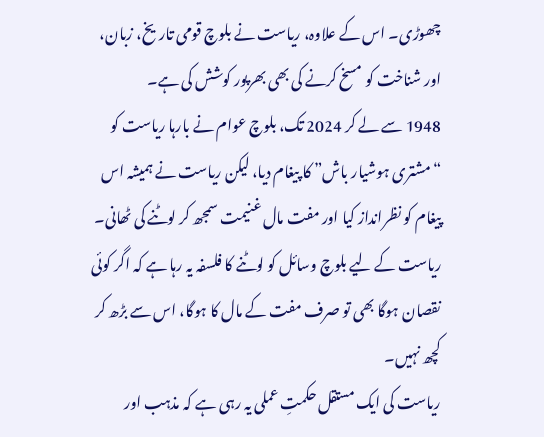چھوڑی۔ اس کے علاوہ، ریاست نے بلوچ قومی تاریخ، زبان، اور شناخت کو مسخ کرنے کی بھی بھرپور کوشش کی ہے۔
1948 سے لے کر 2024 تک، بلوچ عوام نے بارہا ریاست کو “مشتری ہوشیار باش” کا پیغام دیا، لیکن ریاست نے ہمیشہ اس پیغام کو نظرانداز کیا اور مفت مال غنیمت سمجھ کر لوٹنے کی ٹھانی۔ ریاست کے لیے بلوچ وسائل کو لوٹنے کا فلسفہ یہ رہا ہے کہ اگر کوئی نقصان ہوگا بھی تو صرف مفت کے مال کا ہوگا، اس سے بڑھ کر کچھ نہیں۔
ریاست کی ایک مستقل حکمتِ عملی یہ رہی ہے کہ مذہب اور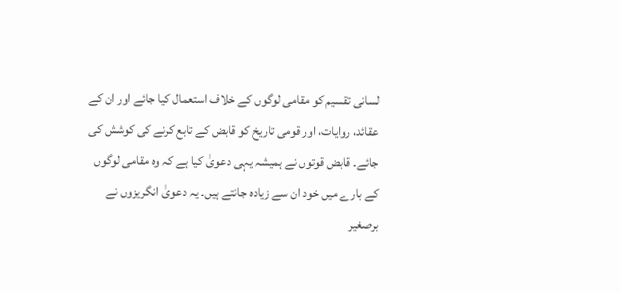لسانی تقسیم کو مقامی لوگوں کے خلاف استعمال کیا جائے اور ان کے عقائد، روایات، اور قومی تاریخ کو قابض کے تابع کرنے کی کوشش کی جائے۔ قابض قوتوں نے ہمیشہ یہی دعویٰ کیا ہے کہ وہ مقامی لوگوں کے بارے میں خود ان سے زیادہ جانتے ہیں۔ یہ دعویٰ انگریزوں نے برصغیر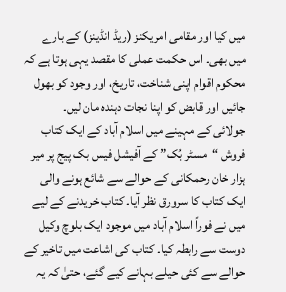میں کیا اور مقامی امریکنز (ریڈ انڈینز) کے بارے میں بھی۔ اس حکمت عملی کا مقصد یہی ہوتا ہے کہ محکوم اقوام اپنی شناخت، تاریخ، اور وجود کو بھول جائیں اور قابض کو اپنا نجات دہندہ مان لیں۔
جولائی کے مہینے میں اسلام آباد کے ایک کتاب فروش “مسٹر بُک” کے آفیشل فیس بک پیج پر میر ہزار خان رحمکانی کے حوالے سے شائع ہونے والی ایک کتاب کا سرورق نظر آیا۔ کتاب خریدنے کے لیے میں نے فوراً اسلام آباد میں موجود ایک بلوچ وکیل دوست سے رابطہ کیا۔ کتاب کی اشاعت میں تاخیر کے حوالے سے کئی حیلے بہانے کیے گئے، حتیٰ کہ یہ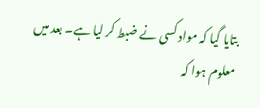بتایا گیا کہ مواد کسی نے ضبط کر لیا ہے۔ بعد میں معلوم ہوا کہ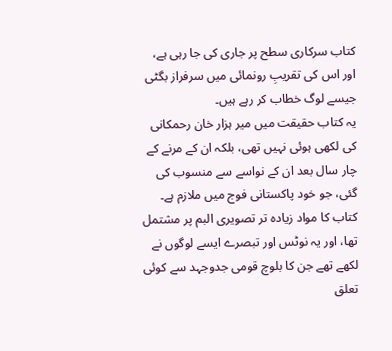کتاب سرکاری سطح پر جاری کی جا رہی ہے، اور اس کی تقریبِ رونمائی میں سرفراز بگٹی جیسے لوگ خطاب کر رہے ہیں۔
یہ کتاب حقیقت میں میر ہزار خان رحمکانی کی لکھی ہوئی نہیں تھی، بلکہ ان کے مرنے کے چار سال بعد ان کے نواسے سے منسوب کی گئی، جو خود پاکستانی فوج میں ملازم ہے۔ کتاب کا مواد زیادہ تر تصویری البم پر مشتمل تھا، اور یہ نوٹس اور تبصرے ایسے لوگوں نے لکھے تھے جن کا بلوچ قومی جدوجہد سے کوئی تعلق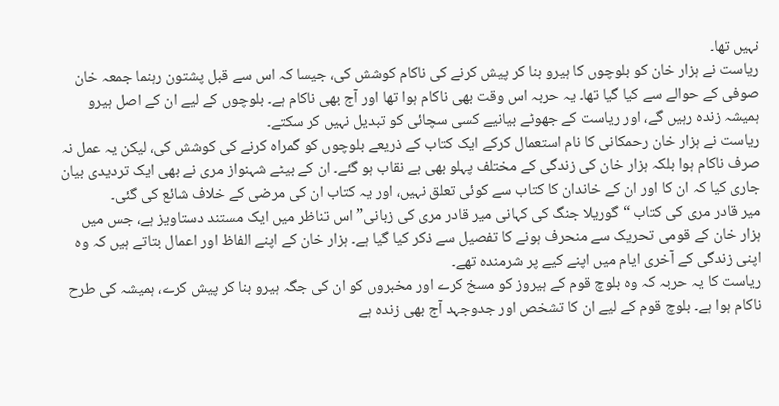نہیں تھا۔
ریاست نے ہزار خان کو بلوچوں کا ہیرو بنا کر پیش کرنے کی ناکام کوشش کی، جیسا کہ اس سے قبل پشتون رہنما جمعہ خان صوفی کے حوالے سے کیا گیا تھا۔ یہ حربہ اس وقت بھی ناکام ہوا تھا اور آج بھی ناکام ہے۔ بلوچوں کے لیے ان کے اصل ہیرو ہمیشہ زندہ رہیں گے، اور ریاست کے جھوٹے بیانیے کسی سچائی کو تبدیل نہیں کر سکتے۔
ریاست نے ہزار خان رحمکانی کا نام استعمال کرکے ایک کتاب کے ذریعے بلوچوں کو گمراہ کرنے کی کوشش کی، لیکن یہ عمل نہ صرف ناکام ہوا بلکہ ہزار خان کی زندگی کے مختلف پہلو بھی بے نقاب ہو گئے۔ ان کے بیٹے شہنواز مری نے بھی ایک تردیدی بیان جاری کیا کہ ان کا اور ان کے خاندان کا کتاب سے کوئی تعلق نہیں، اور یہ کتاب ان کی مرضی کے خلاف شائع کی گئی۔
میر قادر مری کی کتاب “گوریلا جنگ کی کہانی میر قادر مری کی زبانی” اس تناظر میں ایک مستند دستاویز ہے، جس میں ہزار خان کے قومی تحریک سے منحرف ہونے کا تفصیل سے ذکر کیا گیا ہے۔ ہزار خان کے اپنے الفاظ اور اعمال بتاتے ہیں کہ وہ اپنی زندگی کے آخری ایام میں اپنے کیے پر شرمندہ تھے۔
ریاست کا یہ حربہ کہ وہ بلوچ قوم کے ہیروز کو مسخ کرے اور مخبروں کو ان کی جگہ ہیرو بنا کر پیش کرے، ہمیشہ کی طرح ناکام ہوا ہے۔ بلوچ قوم کے لیے ان کا تشخص اور جدوجہد آج بھی زندہ ہے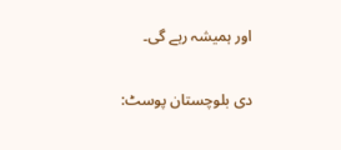اور ہمیشہ رہے گی۔


دی بلوچستان پوسٹ: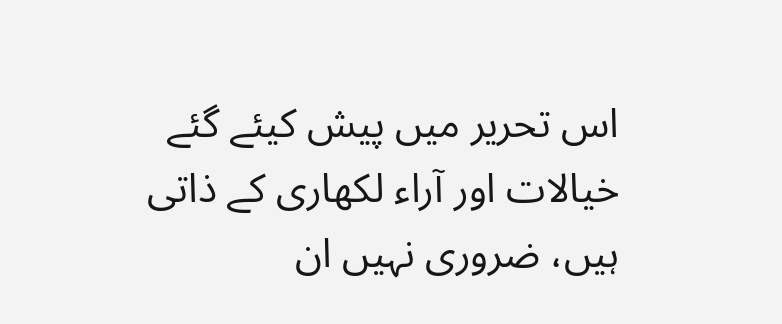اس تحریر میں پیش کیئے گئے خیالات اور آراء لکھاری کے ذاتی ہیں، ضروری نہیں ان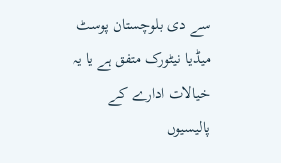سے دی بلوچستان پوسٹ میڈیا نیٹورک متفق ہے یا یہ خیالات ادارے کے پالیسیوں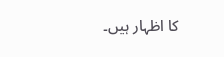کا اظہار ہیں۔